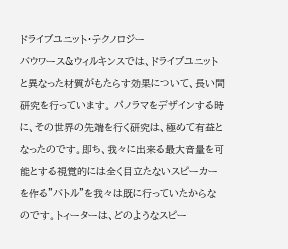ドライブユニット・テクノロジー
バウワース&ウィルキンスでは、ドライブユニットと異なった材質がもたらす効果について、長い間研究を行っています。 パノラマをデザインする時に、その世界の先端を行く研究は、極めて有益となったのです。即ち、我々に出来る最大音量を可能とする視覚的には全く目立たないスピーカーを作る"バトル"を我々は既に行っていたからなのです。トィーターは、どのようなスピー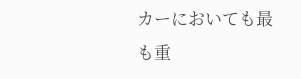カーにおいても最も重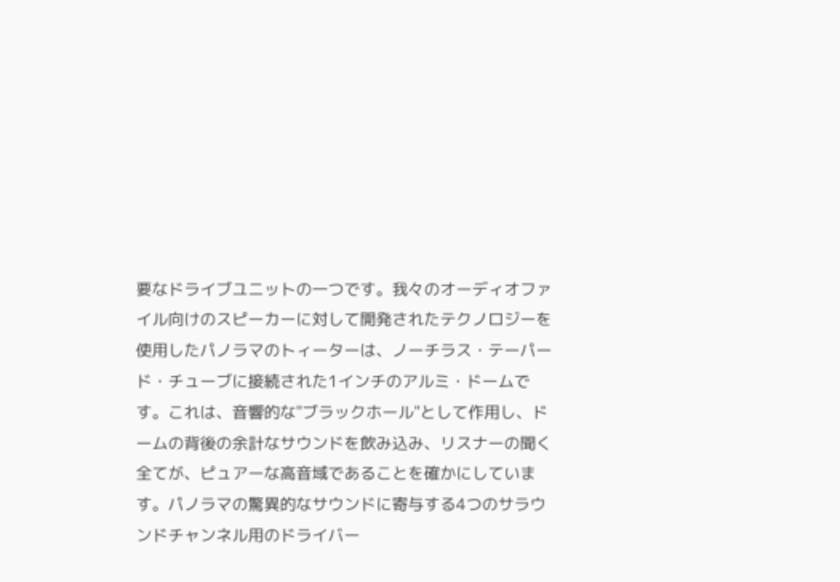要なドライブユニットの一つです。我々のオーディオファイル向けのスピーカーに対して開発されたテクノロジーを使用したパノラマのトィーターは、ノーチラス・テーパード・チューブに接続された1インチのアルミ・ドームです。これは、音響的な"ブラックホール"として作用し、ドームの背後の余計なサウンドを飲み込み、リスナーの聞く全てが、ピュアーな高音域であることを確かにしています。パノラマの驚異的なサウンドに寄与する4つのサラウンドチャンネル用のドライバー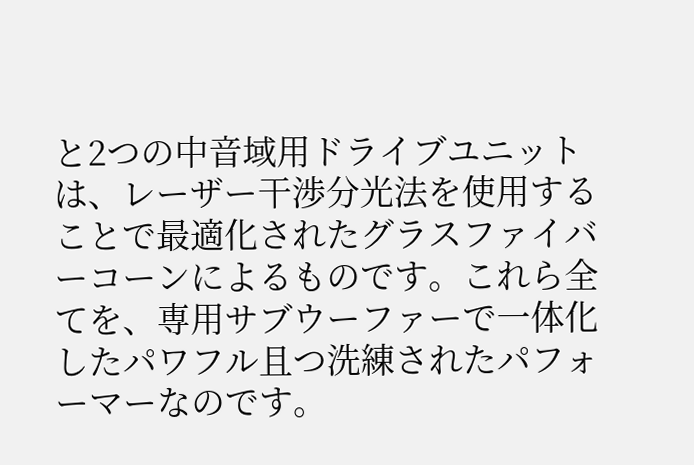と2つの中音域用ドライブユニットは、レーザー干渉分光法を使用することで最適化されたグラスファイバーコーンによるものです。これら全てを、専用サブウーファーで一体化したパワフル且つ洗練されたパフォーマーなのです。